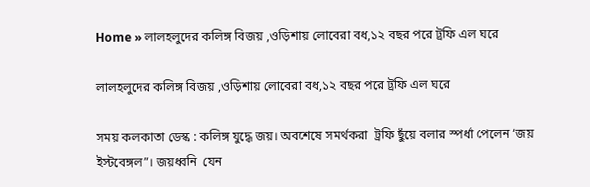Home » লালহলুদের কলিঙ্গ বিজয় ,ওড়িশায় লোবেরা বধ,১২ বছর পরে ট্রফি এল ঘরে

লালহলুদের কলিঙ্গ বিজয় ,ওড়িশায় লোবেরা বধ,১২ বছর পরে ট্রফি এল ঘরে

সময় কলকাতা ডেস্ক : কলিঙ্গ যুদ্ধে জয়। অবশেষে সমর্থকরা  ট্রফি ছুঁয়ে বলার স্পর্ধা পেলেন ‘জয় ইস্টবেঙ্গল”। জয়ধ্বনি  যেন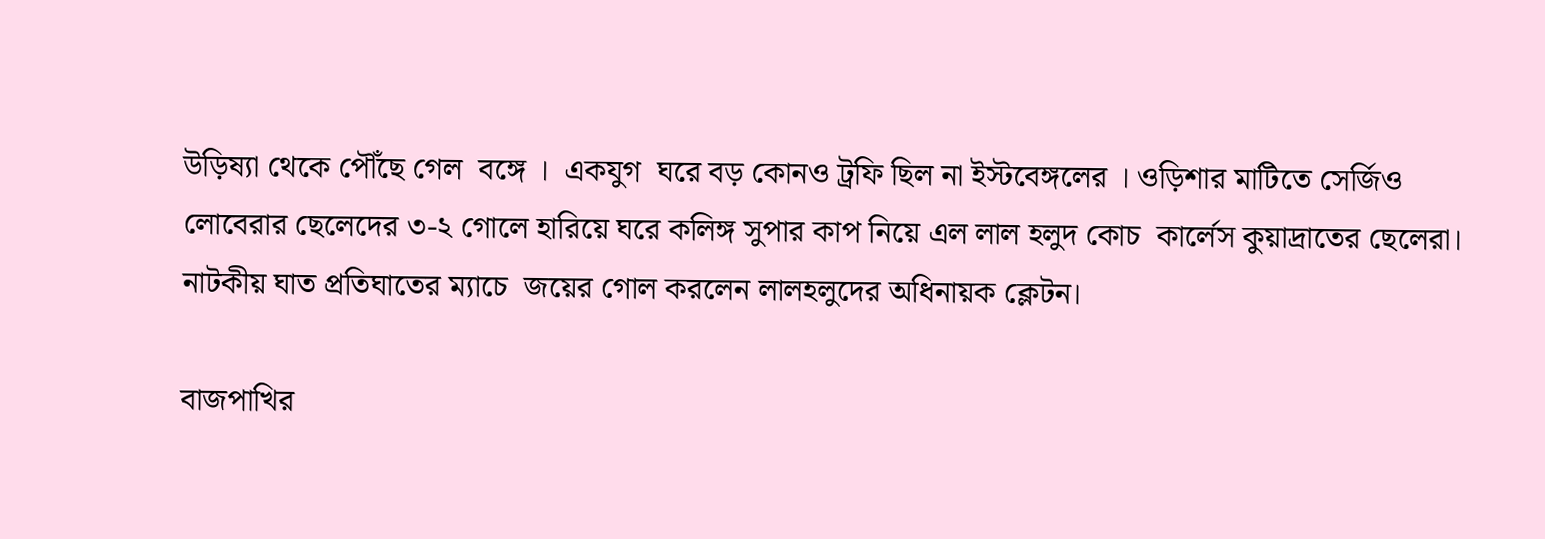উড়িষ্যা থেকে পৌঁছে গেল  বঙ্গে ।  একযুগ  ঘরে বড় কোনও ট্রফি ছিল না ইস্টবেঙ্গলের । ওড়িশার মাটিতে সের্জিও লোবেরার ছেলেদের ৩-২ গোলে হারিয়ে ঘরে কলিঙ্গ সুপার কাপ নিয়ে এল লাল হলুদ কোচ  কার্লেস কুয়াদ্রাতের ছেলেরা। নাটকীয় ঘাত প্রতিঘাতের ম্যাচে  জয়ের গোল করলেন লালহলুদের অধিনায়ক ক্লেটন।

বাজপাখির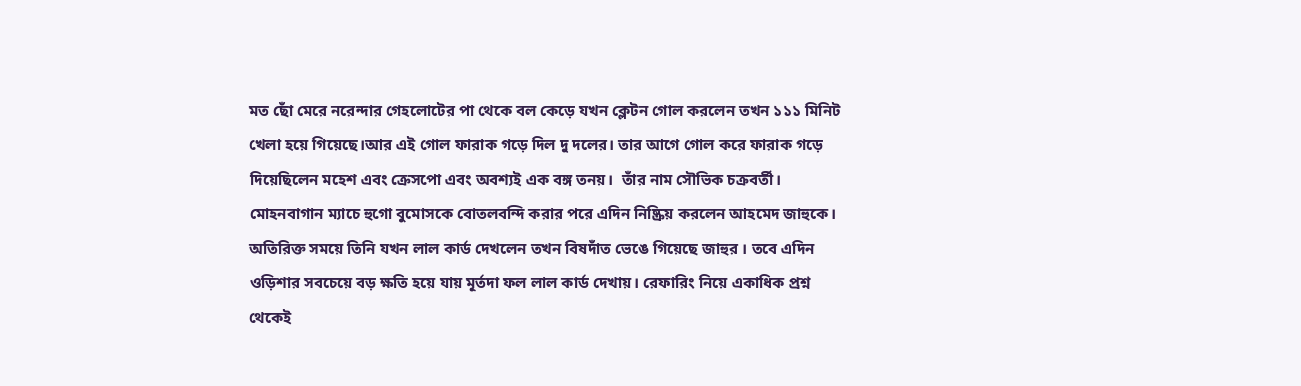মত ছোঁ মেরে নরেন্দার গেহলোটের পা থেকে বল কেড়ে যখন ক্লেটন গোল করলেন তখন ১১১ মিনিট খেলা হয়ে গিয়েছে।আর এই গোল ফারাক গড়ে দিল দু দলের। তার আগে গোল করে ফারাক গড়ে দিয়েছিলেন মহেশ এবং ক্রেসপো এবং অবশ্যই এক বঙ্গ তনয়।  তাঁর নাম সৌভিক চক্রবর্তী। মোহনবাগান ম্যাচে হুগো বুমোসকে বোতলবন্দি করার পরে এদিন নিষ্ক্রিয় করলেন আহমেদ জাহুকে। অতিরিক্ত সময়ে তিনি যখন লাল কার্ড দেখলেন তখন বিষদাঁত ভেঙে গিয়েছে জাহুর । তবে এদিন ওড়িশার সবচেয়ে বড় ক্ষতি হয়ে যায় মূর্তদা ফল লাল কার্ড দেখায়। রেফারিং নিয়ে একাধিক প্রশ্ন থেকেই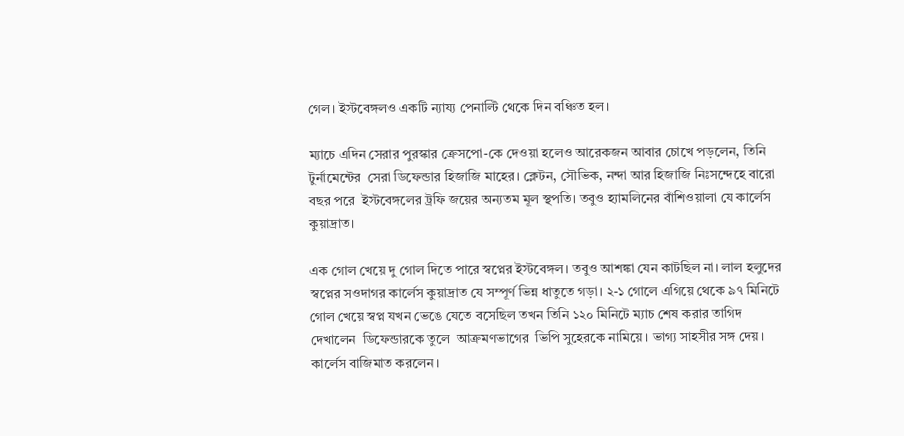গেল। ইস্টবেঙ্গলও একটি ন্যায্য পেনাল্টি থেকে দিন বঞ্চিত হল।

ম্যাচে এদিন সেরার পুরস্কার ক্রেসপো-কে দেওয়া হলেও আরেকজন আবার চোখে পড়লেন, তিনি টুর্নামেন্টের  সেরা ডিফেন্ডার হিজাজি মাহের। ক্লেটন, সৌভিক, নন্দা আর হিজাজি নিঃসন্দেহে বারো বছর পরে  ইস্টবেঙ্গলের ট্রফি জয়ের অন্যতম মূল স্থপতি। তবুও হ্যামলিনের বাঁশিওয়ালা যে কার্লেস  কুয়াদ্রাত।

এক গোল খেয়ে দু গোল দিতে পারে স্বপ্নের ইস্টবেঙ্গল। তবুও আশঙ্কা যেন কাটছিল না। লাল হলুদের স্বপ্নের সওদাগর কার্লেস কুয়াদ্রাত যে সম্পূর্ণ ভিন্ন ধাতুতে গড়া। ২-১ গোলে এগিয়ে থেকে ৯৭ মিনিটে গোল খেয়ে স্বপ্ন যখন ভেঙে যেতে বসেছিল তখন তিনি ১২০ মিনিটে ম্যাচ শেষ করার তাগিদ দেখালেন  ডিফেন্ডারকে তুলে  আক্রমণভাগের  ভিপি সুহেরকে নামিয়ে। ভাগ্য সাহসীর সঙ্গ দেয়। কার্লেস বাজিমাত করলেন।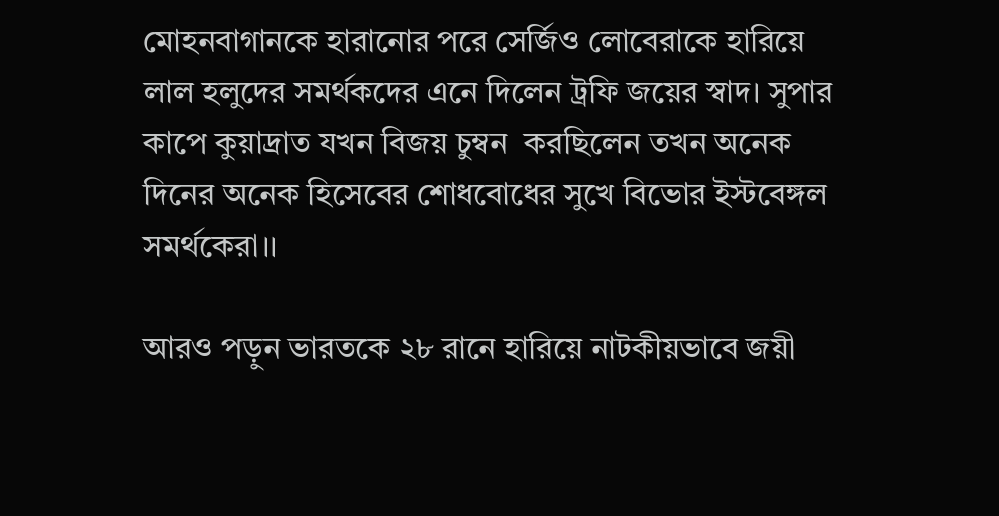মোহনবাগানকে হারানোর পরে সের্জিও লোবেরাকে হারিয়ে লাল হলুদের সমর্থকদের এনে দিলেন ট্রফি জয়ের স্বাদ। সুপার কাপে কুয়াদ্রাত যখন বিজয় চুম্বন  করছিলেন তখন অনেক দিনের অনেক হিসেবের শোধবোধের সুখে বিভোর ইস্টবেঙ্গল সমর্থকেরা।।

আরও পড়ুন ভারতকে ২৮ রানে হারিয়ে নাটকীয়ভাবে জয়ী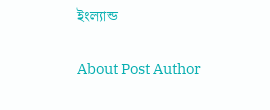ইংল্যান্ড

About Post Author